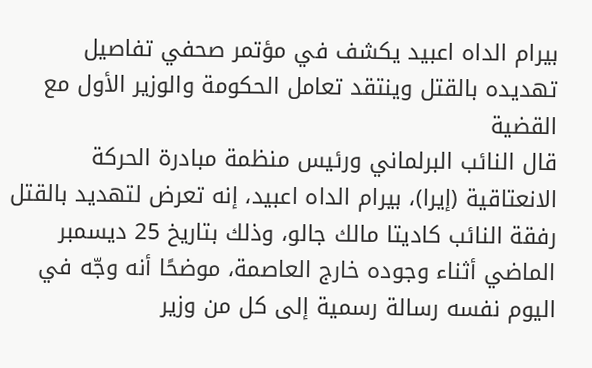بيرام الداه اعبيد يكشف في مؤتمر صحفي تفاصيل تهديده بالقتل وينتقد تعامل الحكومة والوزير الأول مع القضية
قال النائب البرلماني ورئيس منظمة مبادرة الحركة الانعتاقية (إيرا)، بيرام الداه اعبيد، إنه تعرض لتهديد بالقتل رفقة النائب كاديتا مالك جالو، وذلك بتاريخ 25 ديسمبر الماضي أثناء وجوده خارج العاصمة، موضحًا أنه وجّه في اليوم نفسه رسالة رسمية إلى كل من وزير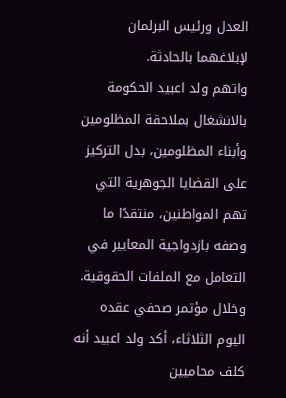العدل ورئيس البرلمان لإبلاغهما بالحادثة.
واتهم ولد اعبيد الحكومة بالانشغال بملاحقة المظلومين وأبناء المظلومين، بدل التركيز على القضايا الجوهرية التي تهم المواطنين، منتقدًا ما وصفه بازدواجية المعايير في التعامل مع الملفات الحقوقية.
وخلال مؤتمر صحفي عقده اليوم الثلاثاء، أكد ولد اعبيد أنه كلف محاميين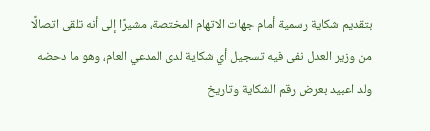بتقديم شكاية رسمية أمام جهات الاتهام المختصة، مشيرًا إلى أنه تلقى اتصالًا من وزير العدل نفى فيه تسجيل أي شكاية لدى المدعي العام، وهو ما دحضه ولد اعبيد بعرض رقم الشكاية وتاريخ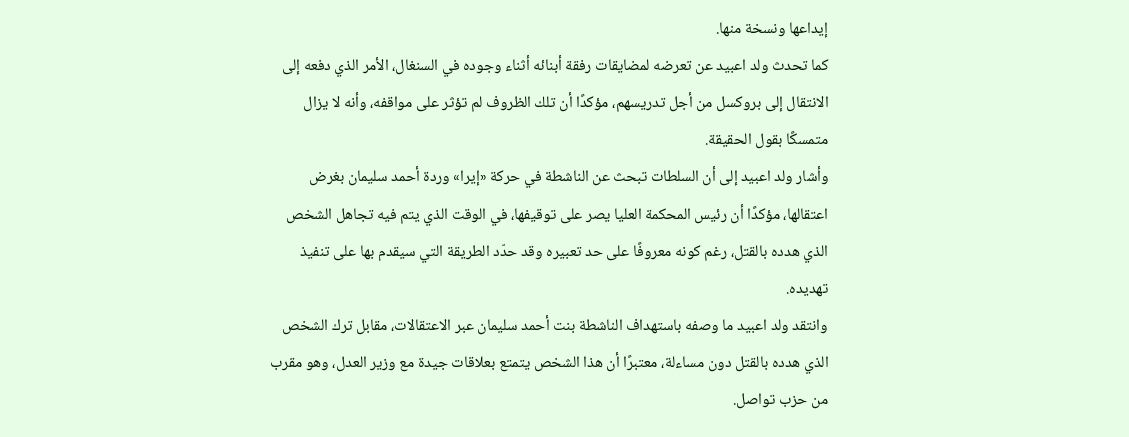إيداعها ونسخة منها.
كما تحدث ولد اعبيد عن تعرضه لمضايقات رفقة أبنائه أثناء وجوده في السنغال، الأمر الذي دفعه إلى الانتقال إلى بروكسل من أجل تدريسهم، مؤكدًا أن تلك الظروف لم تؤثر على مواقفه، وأنه لا يزال متمسكًا بقول الحقيقة.
وأشار ولد اعبيد إلى أن السلطات تبحث عن الناشطة في حركة «إيرا» وردة أحمد سليمان بغرض اعتقالها، مؤكدًا أن رئيس المحكمة العليا يصر على توقيفها، في الوقت الذي يتم فيه تجاهل الشخص الذي هدده بالقتل، رغم كونه معروفًا على حد تعبيره وقد حدّد الطريقة التي سيقدم بها على تنفيذ تهديده.
وانتقد ولد اعبيد ما وصفه باستهداف الناشطة بنت أحمد سليمان عبر الاعتقالات، مقابل ترك الشخص الذي هدده بالقتل دون مساءلة، معتبرًا أن هذا الشخص يتمتع بعلاقات جيدة مع وزير العدل، وهو مقرب من حزب تواصل.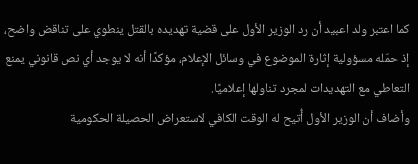كما اعتبر ولد اعبيد أن رد الوزير الأول على قضية تهديده بالقتل ينطوي على تناقض واضح، إذ حمّله مسؤولية إثارة الموضوع في وسائل الإعلام، مؤكدًا أنه لا يوجد أي نص قانوني يمنع التعاطي مع التهديدات لمجرد تناولها إعلاميًا.
وأضاف أن الوزير الأول أُتيح له الوقت الكافي لاستعراض الحصيلة الحكومية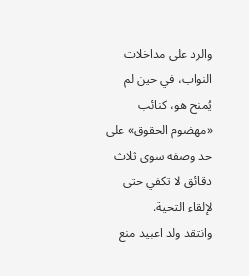والرد على مداخلات النواب، في حين لم يُمنح هو، كنائب «مهضوم الحقوق» على حد وصفه سوى ثلاث دقائق لا تكفي حتى لإلقاء التحية.
وانتقد ولد اعبيد منع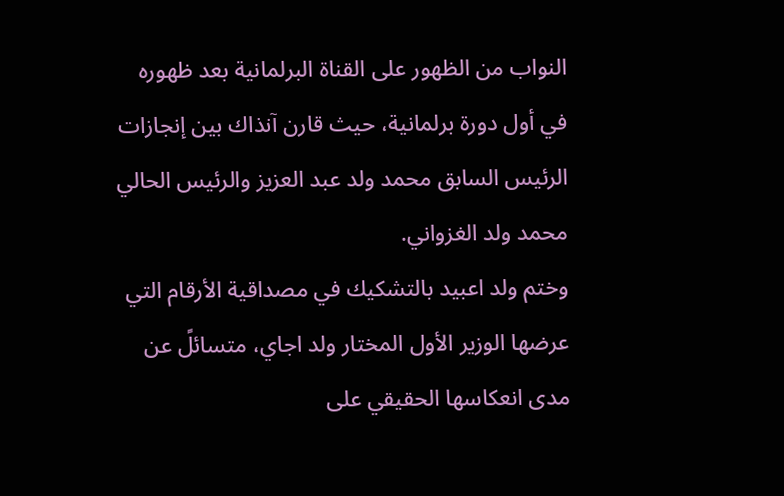النواب من الظهور على القناة البرلمانية بعد ظهوره في أول دورة برلمانية، حيث قارن آنذاك بين إنجازات الرئيس السابق محمد ولد عبد العزيز والرئيس الحالي محمد ولد الغزواني.
وختم ولد اعبيد بالتشكيك في مصداقية الأرقام التي عرضها الوزير الأول المختار ولد اجاي، متسائلً عن مدى انعكاسها الحقيقي على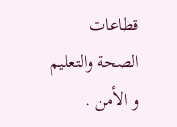قطاعات الصحة والتعليم و الأمن .